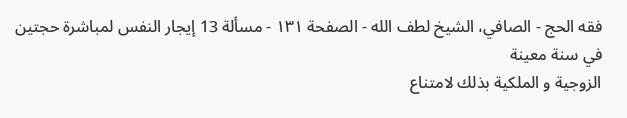فقه الحج - الصافي، الشيخ لطف الله - الصفحة ١٣١ - مسألة 13 إيجار النفس لمباشرة حجتين في سنة معينة
الزوجية و الملكية بذلك لامتناع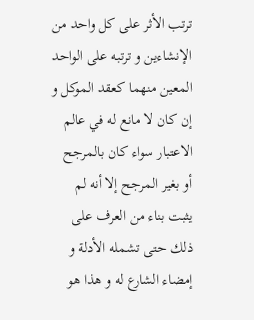ترتب الأثر على كل واحد من الإنشاءين و ترتبه على الواحد المعين منهما كعقد الموكل و إن كان لا مانع له في عالم الاعتبار سواء كان بالمرجح أو بغير المرجح إلا أنه لم يثبت بناء من العرف على ذلك حتى تشمله الأدلة و إمضاء الشارع له و هذا هو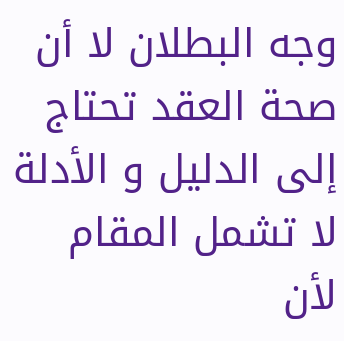وجه البطلان لا أن صحة العقد تحتاج إلى الدليل و الأدلة لا تشمل المقام لأن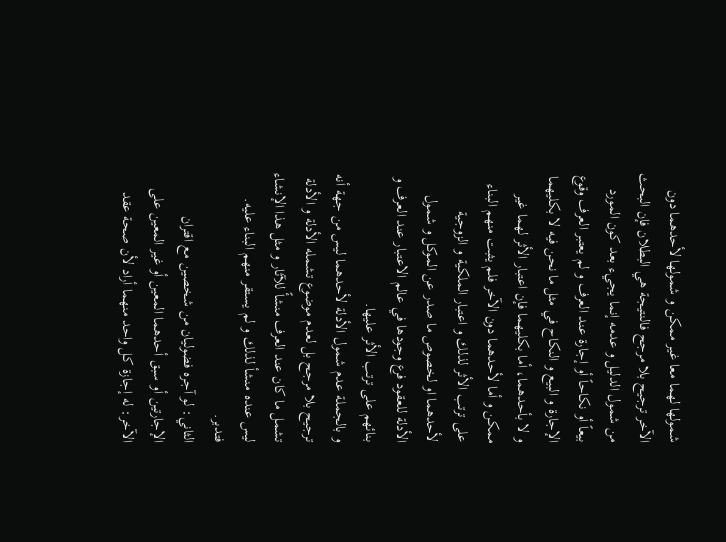شمولها لهما معا غير ممكن و شمولها لأحدهما دون الآخر ترجيح بلا مرجح فالنتيجة هي البطلان فإن البحث من شمول الدليل و عدمه إنما يجيء بعد كون المورد بيعاً أو نكاحاً أو إجارة عند العرف و لم يعتبر العرف وقوع الإجارة و البيع و النكاح في مثل ما نحن فيه لا بكليهما و لا بأحدهما، أما بكليهما فإن اعتبار الأثر لهما غير ممكن و أما لأحدهما دون الآخر فلم يثبت منهم البناء على ترتب الأثر لذلك و اعتبار الملكية و الزوجية لأحدهما او لخصوص ما صدر عن الموكل و شمول الأدلة للعقود فرع وجودها في عالم الاعتبار عند العرف و بنائهم على ترتب الأثر عليها.
و بالجملة عدم شمول الأدلة لأحدهما ليس من جهة أنه ترجيح بلا مرجح بل لعدم موضوع تشمله الأدلة و الأدلة تشمل ما كان عند العرف منشأً للآثار و مثل هذا الإنشاء ليس عنده منشأ لذلك و لم يستقر منهم البناء عليه. فتدبر.
الثاني: لو آجره فضوليان من شخصين مع اقتران الإجارتين أو سبق أحدهما المعين أو غير المعين على الآخر: له إجازة كل واحد منهما أراد لأن صحة عقد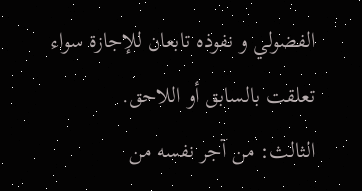الفضولي و نفوذه تابعان للإجازة سواء تعلقت بالسابق أو اللاحق.
الثالث: من آجر نفسه من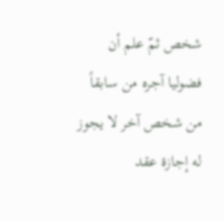شخص ثمّ علم أن فضوليا آجره من سابقاً من شخص آخر لا يجوز له إجازة عقد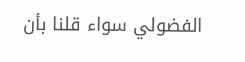الفضولي سواء قلنا بأن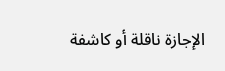الإجازة ناقلة أو كاشفة